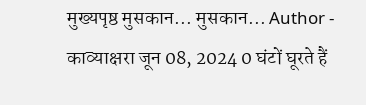मुख्यपृष्ठ मुसकान... मुसकान... Author - काव्याक्षरा जून 08, 2024 0 घंटों घूरते हैं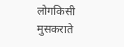लोगकिसी मुसकराते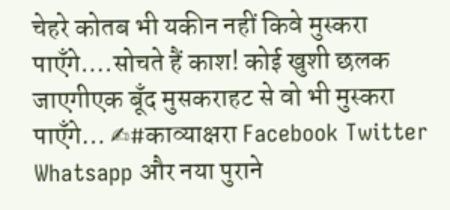चेहरे कोतब भी यकीन नहीं किवे मुस्करा पाएँगे....सोचते हैं काश! कोई खुशी छलक जाएगीएक बूँद मुसकराहट से वो भी मुस्करा पाएँगे... ✍#काव्याक्षरा Facebook Twitter Whatsapp और नया पुराने